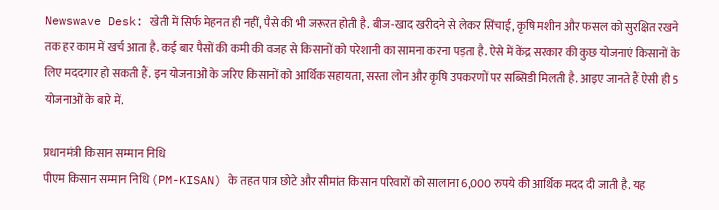Newswave Desk: खेती में सिर्फ मेहनत ही नहीं, पैसे की भी जरूरत होती है. बीज-खाद खरीदने से लेकर सिंचाई, कृषि मशीन और फसल को सुरक्षित रखने तक हर काम में खर्च आता है. कई बार पैसों की कमी की वजह से किसानों को परेशानी का सामना करना पड़ता है. ऐसे में केंद्र सरकार की कुछ योजनाएं किसानों के लिए मददगार हो सकती हैं. इन योजनाओं के जरिए किसानों को आर्थिक सहायता, सस्ता लोन और कृषि उपकरणों पर सब्सिडी मिलती है. आइए जानते हैं ऐसी ही 5 योजनाओं के बारे में.

प्रधानमंत्री किसान सम्मान निधि
पीएम किसान सम्मान निधि (PM-KISAN) के तहत पात्र छोटे और सीमांत किसान परिवारों को सालाना 6,000 रुपये की आर्थिक मदद दी जाती है. यह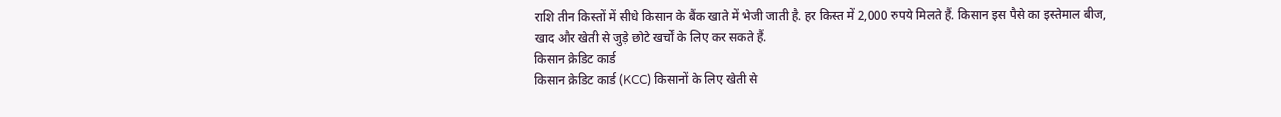राशि तीन किस्तों में सीधे किसान के बैंक खाते में भेजी जाती है. हर किस्त में 2,000 रुपये मिलते हैं. किसान इस पैसे का इस्तेमाल बीज, खाद और खेती से जुड़े छोटे खर्चों के लिए कर सकते हैं.
किसान क्रेडिट कार्ड
किसान क्रेडिट कार्ड (KCC) किसानों के लिए खेती से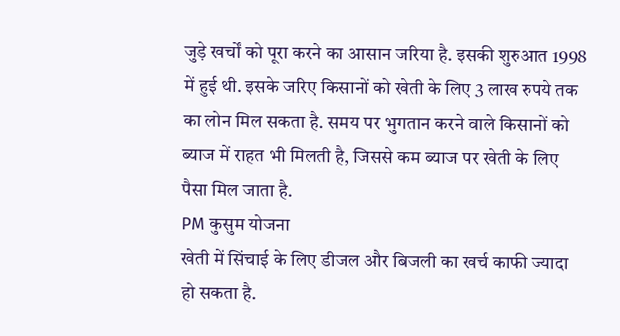जुड़े खर्चों को पूरा करने का आसान जरिया है. इसकी शुरुआत 1998 में हुई थी. इसके जरिए किसानों को खेती के लिए 3 लाख रुपये तक का लोन मिल सकता है. समय पर भुगतान करने वाले किसानों को ब्याज में राहत भी मिलती है, जिससे कम ब्याज पर खेती के लिए पैसा मिल जाता है.
PM कुसुम योजना
खेती में सिंचाई के लिए डीजल और बिजली का खर्च काफी ज्यादा हो सकता है.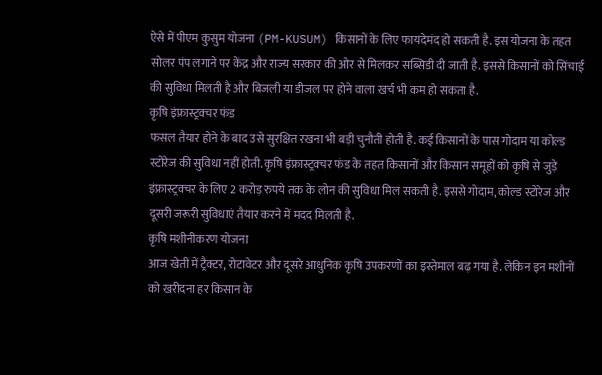ऐसे में पीएम कुसुम योजना (PM-KUSUM) किसानों के लिए फायदेमंद हो सकती है. इस योजना के तहत सोलर पंप लगाने पर केंद्र और राज्य सरकार की ओर से मिलकर सब्सिडी दी जाती है. इससे किसानों को सिंचाई की सुविधा मिलती है और बिजली या डीजल पर होने वाला खर्च भी कम हो सकता है.
कृषि इंफ्रास्ट्रक्चर फंड
फसल तैयार होने के बाद उसे सुरक्षित रखना भी बड़ी चुनौती होती है. कई किसानों के पास गोदाम या कोल्ड स्टोरेज की सुविधा नहीं होती. कृषि इंफ्रास्ट्रक्चर फंड के तहत किसानों और किसान समूहों को कृषि से जुड़े इंफ्रास्ट्रक्चर के लिए 2 करोड़ रुपये तक के लोन की सुविधा मिल सकती है. इससे गोदाम, कोल्ड स्टोरेज और दूसरी जरूरी सुविधाएं तैयार करने में मदद मिलती है.
कृषि मशीनीकरण योजना
आज खेती में ट्रैक्टर, रोटावेटर और दूसरे आधुनिक कृषि उपकरणों का इस्तेमाल बढ़ गया है. लेकिन इन मशीनों को खरीदना हर किसान के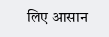लिए आसान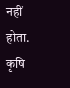नहीं होता. कृषि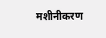मशीनीकरण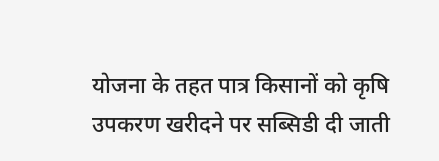योजना के तहत पात्र किसानों को कृषि उपकरण खरीदने पर सब्सिडी दी जाती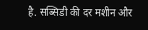है. सब्सिडी की दर मशीन और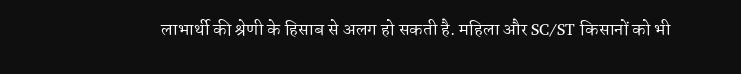लाभार्थी की श्रेणी के हिसाब से अलग हो सकती है. महिला और SC/ST किसानों को भी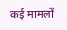कई मामलों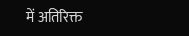में अतिरिक्त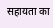सहायता का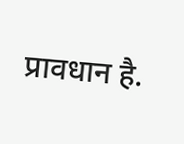प्रावधान है.